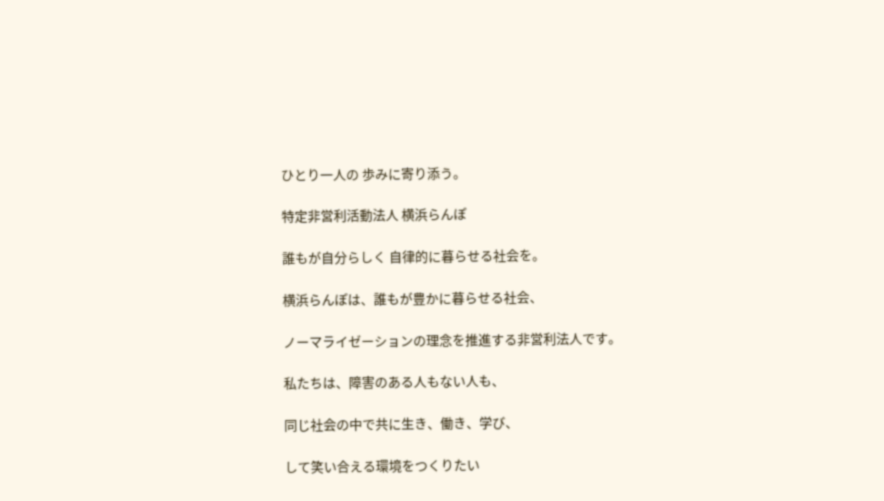ひとり一人の 歩みに寄り添う。

特定非営利活動法人 横浜らんぽ

誰もが自分らしく 自律的に暮らせる社会を。

横浜らんぽは、誰もが豊かに暮らせる社会、

ノーマライゼーションの理念を推進する非営利法人です。

私たちは、障害のある人もない人も、

同じ社会の中で共に生き、働き、学び、

して笑い合える環境をつくりたい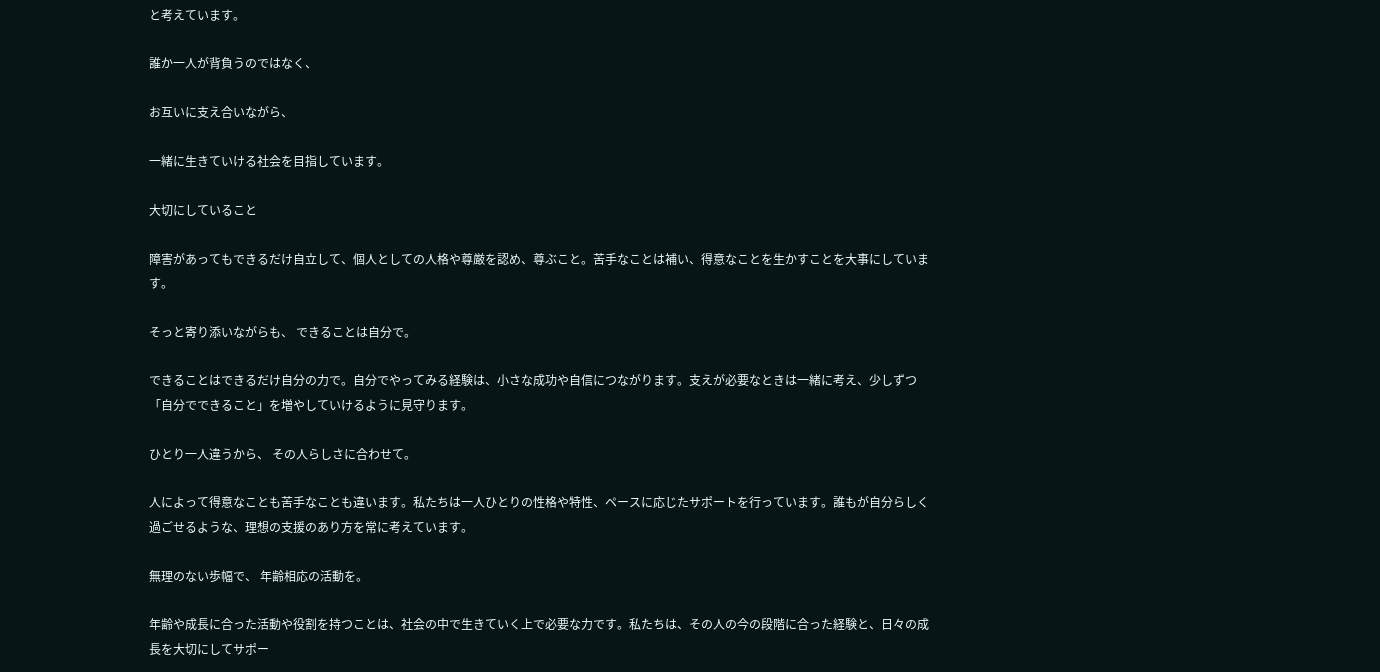と考えています。

誰か一人が背負うのではなく、

お互いに支え合いながら、

一緒に生きていける社会を目指しています。

大切にしていること

障害があってもできるだけ自立して、個人としての人格や尊厳を認め、尊ぶこと。苦手なことは補い、得意なことを生かすことを大事にしています。

そっと寄り添いながらも、 できることは自分で。

できることはできるだけ自分の力で。自分でやってみる経験は、小さな成功や自信につながります。支えが必要なときは一緒に考え、少しずつ「自分でできること」を増やしていけるように見守ります。

ひとり一人違うから、 その人らしさに合わせて。

人によって得意なことも苦手なことも違います。私たちは一人ひとりの性格や特性、ペースに応じたサポートを行っています。誰もが自分らしく過ごせるような、理想の支援のあり方を常に考えています。

無理のない歩幅で、 年齢相応の活動を。

年齢や成長に合った活動や役割を持つことは、社会の中で生きていく上で必要な力です。私たちは、その人の今の段階に合った経験と、日々の成長を大切にしてサポー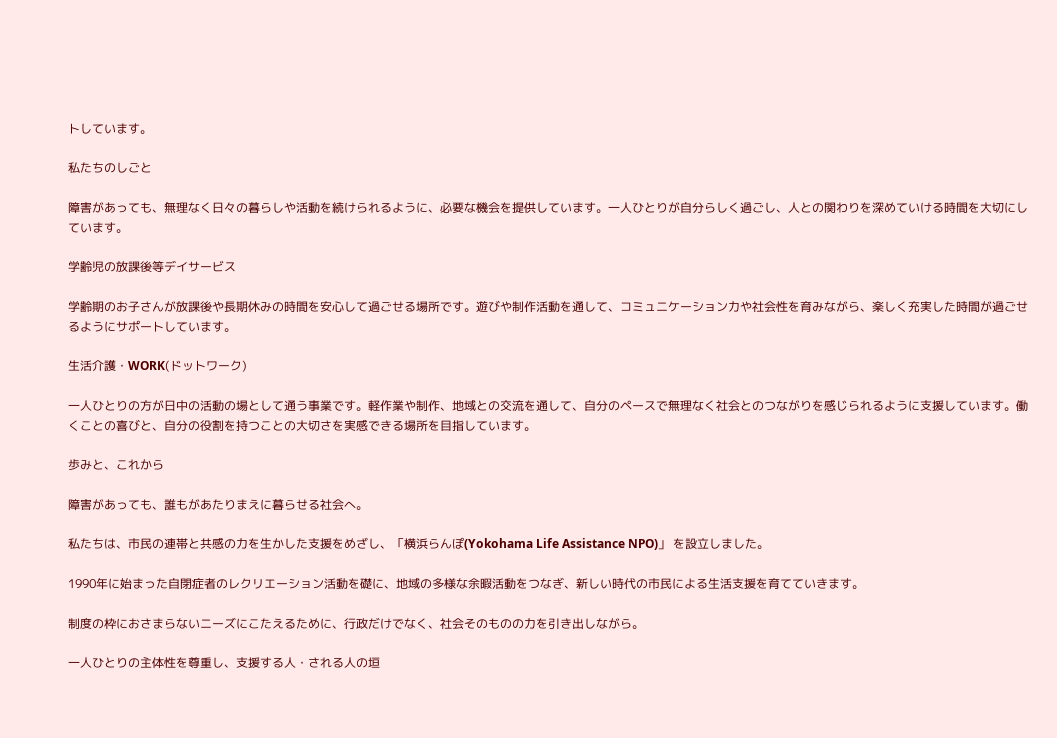トしています。

私たちのしごと

障害があっても、無理なく日々の暮らしや活動を続けられるように、必要な機会を提供しています。一人ひとりが自分らしく過ごし、人との関わりを深めていける時間を大切にしています。

学齢児の放課後等デイサービス

学齢期のお子さんが放課後や長期休みの時間を安心して過ごせる場所です。遊びや制作活動を通して、コミュニケーション力や社会性を育みながら、楽しく充実した時間が過ごせるようにサポートしています。

生活介護・WORK(ドットワーク)

一人ひとりの方が日中の活動の場として通う事業です。軽作業や制作、地域との交流を通して、自分のペースで無理なく社会とのつながりを感じられるように支援しています。働くことの喜びと、自分の役割を持つことの大切さを実感できる場所を目指しています。

歩みと、これから

障害があっても、誰もがあたりまえに暮らせる社会へ。

私たちは、市民の連帯と共感の力を生かした支援をめざし、「横浜らんぽ(Yokohama Life Assistance NPO)」 を設立しました。

1990年に始まった自閉症者のレクリエーション活動を礎に、地域の多様な余暇活動をつなぎ、新しい時代の市民による生活支援を育てていきます。

制度の枠におさまらないニーズにこたえるために、行政だけでなく、社会そのものの力を引き出しながら。

一人ひとりの主体性を尊重し、支援する人・される人の垣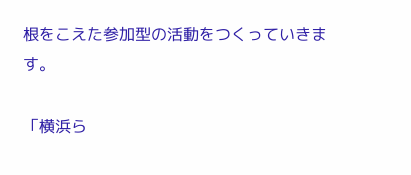根をこえた参加型の活動をつくっていきます。

「横浜ら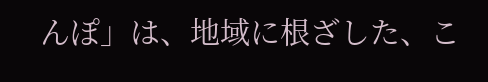んぽ」は、地域に根ざした、こ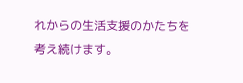れからの生活支援のかたちを考え続けます。